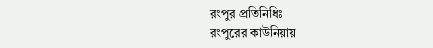রংপুর প্রতিনিধিঃ
রংপুরের কাউনিয়ায়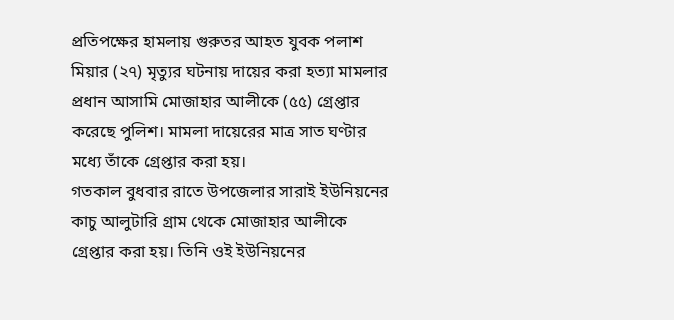প্রতিপক্ষের হামলায় গুরুতর আহত যুবক পলাশ মিয়ার (২৭) মৃত্যুর ঘটনায় দায়ের করা হত্যা মামলার প্রধান আসামি মোজাহার আলীকে (৫৫) গ্রেপ্তার করেছে পুলিশ। মামলা দায়েরের মাত্র সাত ঘণ্টার মধ্যে তাঁকে গ্রেপ্তার করা হয়।
গতকাল বুধবার রাতে উপজেলার সারাই ইউনিয়নের কাচু আলুটারি গ্রাম থেকে মোজাহার আলীকে গ্রেপ্তার করা হয়। তিনি ওই ইউনিয়নের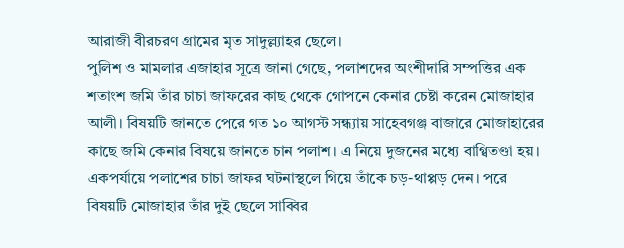আরাজী বীরচরণ গ্রামের মৃত সাদুল্ল্যাহর ছেলে।
পুলিশ ও মামলার এজাহার সূত্রে জানা গেছে, পলাশদের অংশীদারি সম্পত্তির এক শতাংশ জমি তাঁর চাচা জাফরের কাছ থেকে গোপনে কেনার চেষ্টা করেন মোজাহার আলী। বিষয়টি জানতে পেরে গত ১০ আগস্ট সন্ধ্যায় সাহেবগঞ্জ বাজারে মোজাহারের কাছে জমি কেনার বিষয়ে জানতে চান পলাশ। এ নিয়ে দুজনের মধ্যে বাগ্বিতণ্ডা হয়। একপর্যায়ে পলাশের চাচা জাফর ঘটনাস্থলে গিয়ে তাঁকে চড়-থাপ্পড় দেন। পরে বিষয়টি মোজাহার তাঁর দুই ছেলে সাব্বির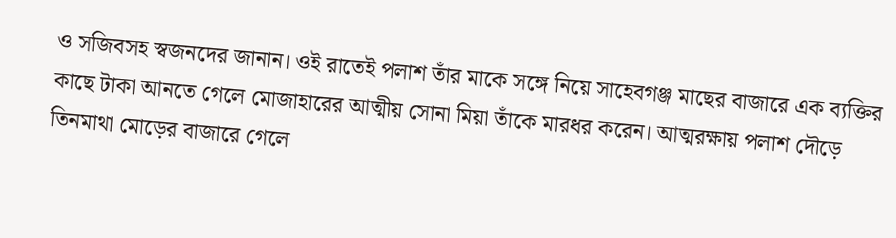ও সজিবসহ স্বজনদের জানান। ওই রাতেই পলাশ তাঁর মাকে সঙ্গে নিয়ে সাহেবগঞ্জ মাছের বাজারে এক ব্যক্তির কাছে টাকা আনতে গেলে মোজাহারের আত্মীয় সোনা মিয়া তাঁকে মারধর করেন। আত্মরক্ষায় পলাশ দৌড়ে তিনমাথা মোড়ের বাজারে গেলে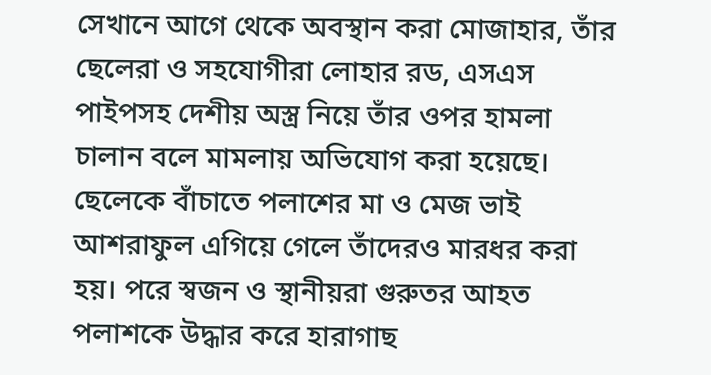সেখানে আগে থেকে অবস্থান করা মোজাহার, তাঁর ছেলেরা ও সহযোগীরা লোহার রড, এসএস পাইপসহ দেশীয় অস্ত্র নিয়ে তাঁর ওপর হামলা চালান বলে মামলায় অভিযোগ করা হয়েছে। ছেলেকে বাঁচাতে পলাশের মা ও মেজ ভাই আশরাফুল এগিয়ে গেলে তাঁদেরও মারধর করা হয়। পরে স্বজন ও স্থানীয়রা গুরুতর আহত পলাশকে উদ্ধার করে হারাগাছ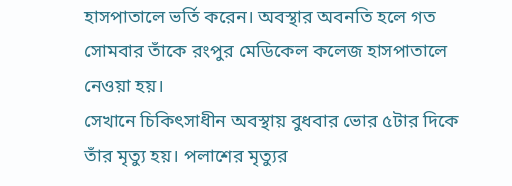হাসপাতালে ভর্তি করেন। অবস্থার অবনতি হলে গত সোমবার তাঁকে রংপুর মেডিকেল কলেজ হাসপাতালে নেওয়া হয়।
সেখানে চিকিৎসাধীন অবস্থায় বুধবার ভোর ৫টার দিকে তাঁর মৃত্যু হয়। পলাশের মৃত্যুর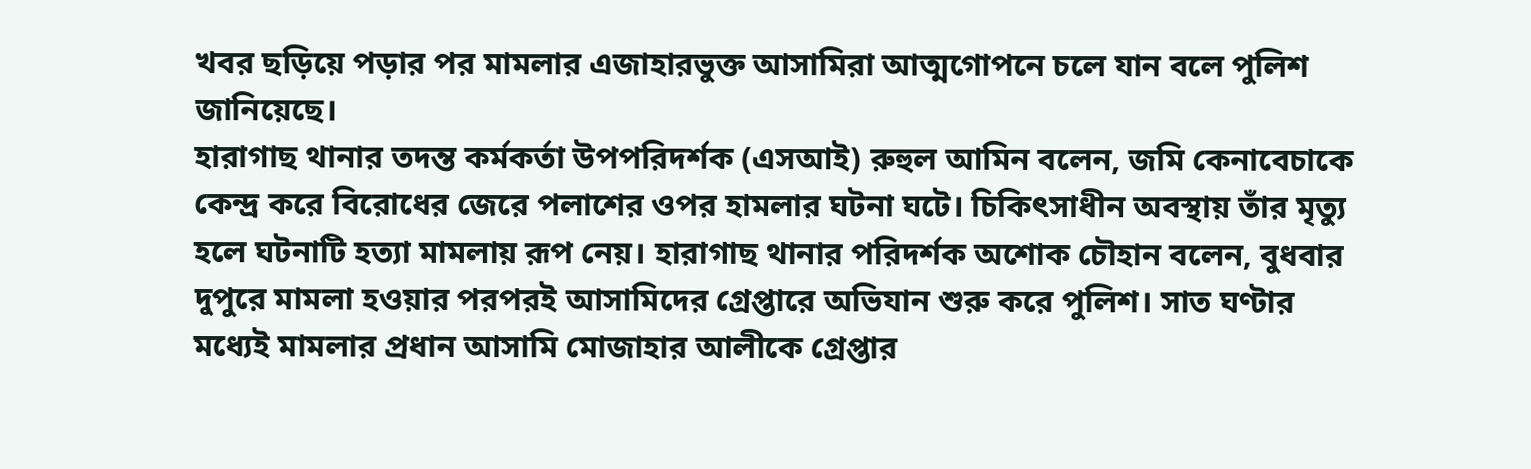খবর ছড়িয়ে পড়ার পর মামলার এজাহারভুক্ত আসামিরা আত্মগোপনে চলে যান বলে পুলিশ জানিয়েছে।
হারাগাছ থানার তদন্ত কর্মকর্তা উপপরিদর্শক (এসআই) রুহুল আমিন বলেন, জমি কেনাবেচাকে কেন্দ্র করে বিরোধের জেরে পলাশের ওপর হামলার ঘটনা ঘটে। চিকিৎসাধীন অবস্থায় তাঁর মৃত্যু হলে ঘটনাটি হত্যা মামলায় রূপ নেয়। হারাগাছ থানার পরিদর্শক অশোক চৌহান বলেন, বুধবার দুপুরে মামলা হওয়ার পরপরই আসামিদের গ্রেপ্তারে অভিযান শুরু করে পুলিশ। সাত ঘণ্টার মধ্যেই মামলার প্রধান আসামি মোজাহার আলীকে গ্রেপ্তার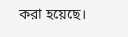করা হয়েছে।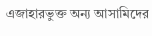এজাহারভুক্ত অন্য আসামিদের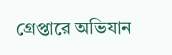গ্রেপ্তারে অভিযান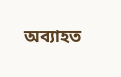অব্যাহত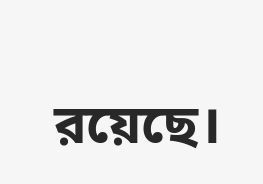রয়েছে।